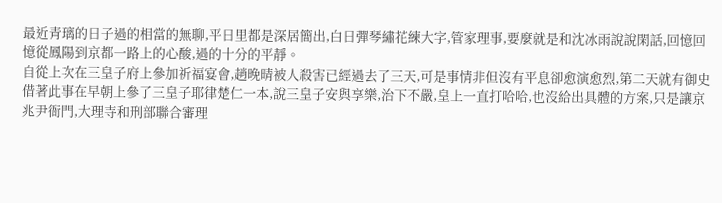最近青璃的日子過的相當的無聊,平日里都是深居簡出,白日彈琴繡花練大字,管家理事,要麼就是和沈冰雨說說閑話,回憶回憶從鳳陽到京都一路上的心酸,過的十分的平靜。
自從上次在三皇子府上參加祈福宴會,趙晚晴被人殺害已經過去了三天,可是事情非但沒有平息卻愈演愈烈,第二天就有御史借著此事在早朝上參了三皇子耶律楚仁一本,說三皇子安與享樂,治下不嚴,皇上一直打哈哈,也沒給出具體的方案,只是讓京兆尹衙門,大理寺和刑部聯合審理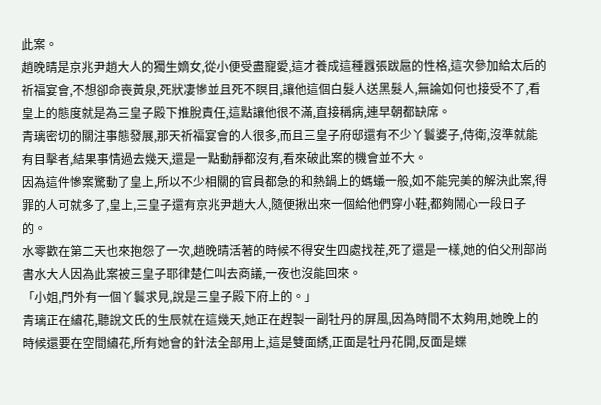此案。
趙晚晴是京兆尹趙大人的獨生嫡女,從小便受盡寵愛,這才養成這種囂張跋扈的性格,這次參加給太后的祈福宴會,不想卻命喪黃泉,死狀凄慘並且死不瞑目,讓他這個白髮人送黑髮人,無論如何也接受不了,看皇上的態度就是為三皇子殿下推脫責任,這點讓他很不滿,直接稱病,連早朝都缺席。
青璃密切的關注事態發展,那天祈福宴會的人很多,而且三皇子府邸還有不少丫鬟婆子,侍衛,沒準就能有目擊者,結果事情過去幾天,還是一點動靜都沒有,看來破此案的機會並不大。
因為這件慘案驚動了皇上,所以不少相關的官員都急的和熱鍋上的螞蟻一般,如不能完美的解決此案,得罪的人可就多了,皇上,三皇子還有京兆尹趙大人,隨便揪出來一個給他們穿小鞋,都夠鬧心一段日子的。
水零歡在第二天也來抱怨了一次,趙晚晴活著的時候不得安生四處找茬,死了還是一樣,她的伯父刑部尚書水大人因為此案被三皇子耶律楚仁叫去商議,一夜也沒能回來。
「小姐,門外有一個丫鬟求見,說是三皇子殿下府上的。」
青璃正在繡花,聽說文氏的生辰就在這幾天,她正在趕製一副牡丹的屏風,因為時間不太夠用,她晚上的時候還要在空間繡花,所有她會的針法全部用上,這是雙面綉,正面是牡丹花開,反面是蝶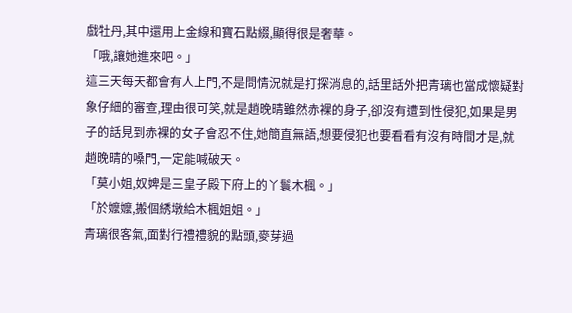戲牡丹,其中還用上金線和寶石點綴,顯得很是奢華。
「哦,讓她進來吧。」
這三天每天都會有人上門,不是問情況就是打探消息的,話里話外把青璃也當成懷疑對象仔細的審查,理由很可笑,就是趙晚晴雖然赤裸的身子,卻沒有遭到性侵犯,如果是男子的話見到赤裸的女子會忍不住,她簡直無語,想要侵犯也要看看有沒有時間才是,就趙晚晴的嗓門,一定能喊破天。
「莫小姐,奴婢是三皇子殿下府上的丫鬟木楓。」
「於嬤嬤,搬個綉墩給木楓姐姐。」
青璃很客氣,面對行禮禮貌的點頭,麥芽過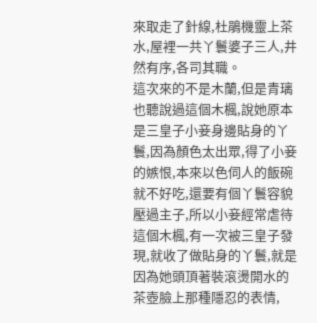來取走了針線,杜鵑機靈上茶水,屋裡一共丫鬟婆子三人,井然有序,各司其職。
這次來的不是木蘭,但是青璃也聽說過這個木楓,說她原本是三皇子小妾身邊貼身的丫鬟,因為顏色太出眾,得了小妾的嫉恨,本來以色伺人的飯碗就不好吃,還要有個丫鬟容貌壓過主子,所以小妾經常虐待這個木楓,有一次被三皇子發現,就收了做貼身的丫鬟,就是因為她頭頂著裝滾燙開水的茶壺臉上那種隱忍的表情,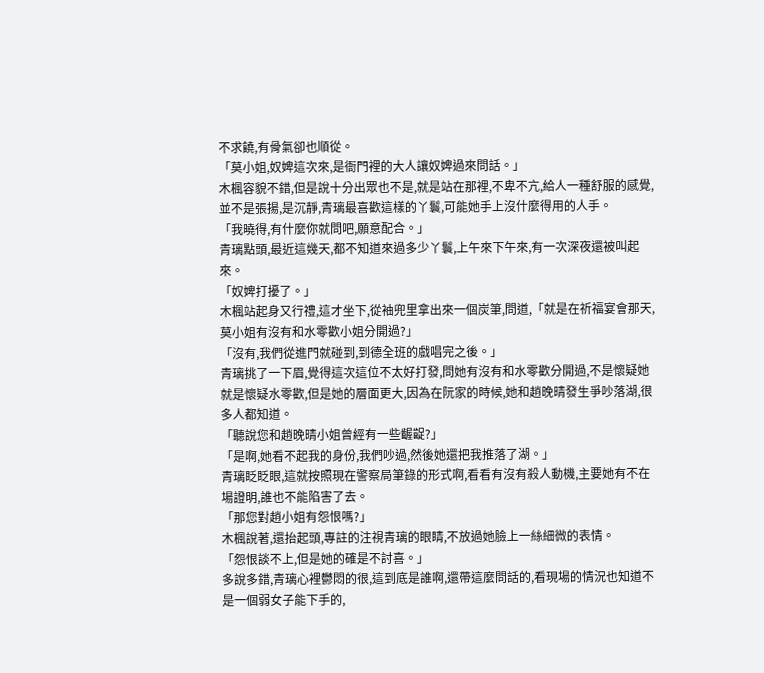不求饒,有骨氣卻也順從。
「莫小姐,奴婢這次來,是衙門裡的大人讓奴婢過來問話。」
木楓容貌不錯,但是說十分出眾也不是,就是站在那裡,不卑不亢,給人一種舒服的感覺,並不是張揚,是沉靜,青璃最喜歡這樣的丫鬟,可能她手上沒什麼得用的人手。
「我曉得,有什麼你就問吧,願意配合。」
青璃點頭,最近這幾天,都不知道來過多少丫鬟,上午來下午來,有一次深夜還被叫起來。
「奴婢打擾了。」
木楓站起身又行禮,這才坐下,從袖兜里拿出來一個炭筆,問道,「就是在祈福宴會那天,莫小姐有沒有和水零歡小姐分開過?」
「沒有,我們從進門就碰到,到德全班的戲唱完之後。」
青璃挑了一下眉,覺得這次這位不太好打發,問她有沒有和水零歡分開過,不是懷疑她就是懷疑水零歡,但是她的層面更大,因為在阮家的時候,她和趙晚晴發生爭吵落湖,很多人都知道。
「聽說您和趙晚晴小姐曾經有一些齷齪?」
「是啊,她看不起我的身份,我們吵過,然後她還把我推落了湖。」
青璃眨眨眼,這就按照現在警察局筆錄的形式啊,看看有沒有殺人動機,主要她有不在場證明,誰也不能陷害了去。
「那您對趙小姐有怨恨嗎?」
木楓說著,還抬起頭,專註的注視青璃的眼睛,不放過她臉上一絲細微的表情。
「怨恨談不上,但是她的確是不討喜。」
多說多錯,青璃心裡鬱悶的很,這到底是誰啊,還帶這麼問話的,看現場的情況也知道不是一個弱女子能下手的,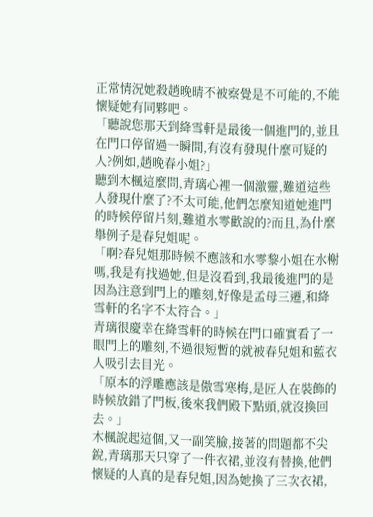正常情況她殺趙晚晴不被察覺是不可能的,不能懷疑她有同夥吧。
「聽說您那天到絳雪軒是最後一個進門的,並且在門口停留過一瞬間,有沒有發現什麼可疑的人?例如,趙晚春小姐?」
聽到木楓這麼問,青璃心裡一個激靈,難道這些人發現什麼了?不太可能,他們怎麼知道她進門的時候停留片刻,難道水零歡說的?而且,為什麼舉例子是春兒姐呢。
「啊?春兒姐那時候不應該和水零黎小姐在水榭嗎,我是有找過她,但是沒看到,我最後進門的是因為注意到門上的雕刻,好像是孟母三遷,和絳雪軒的名字不太符合。」
青璃很慶幸在絳雪軒的時候在門口確實看了一眼門上的雕刻,不過很短暫的就被春兒姐和藍衣人吸引去目光。
「原本的浮雕應該是傲雪寒梅,是匠人在裝飾的時候放錯了門板,後來我們殿下點頭,就沒換回去。」
木楓說起這個,又一副笑臉,接著的問題都不尖銳,青璃那天只穿了一件衣裙,並沒有替換,他們懷疑的人真的是春兒姐,因為她換了三次衣裙,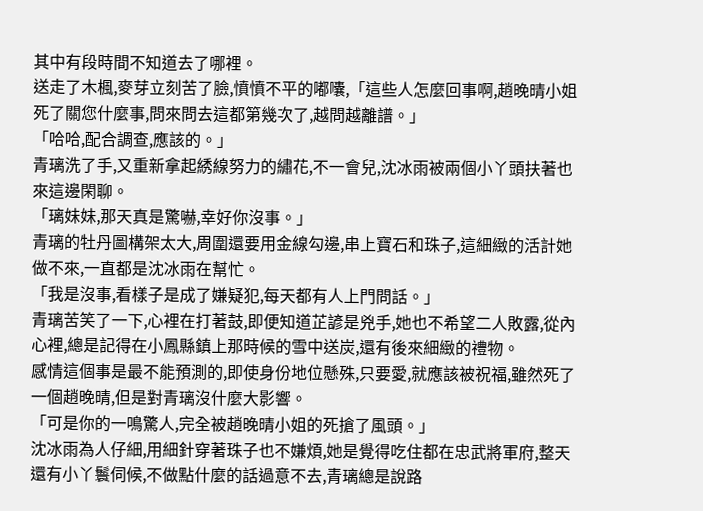其中有段時間不知道去了哪裡。
送走了木楓,麥芽立刻苦了臉,憤憤不平的嘟囔,「這些人怎麼回事啊,趙晚晴小姐死了關您什麼事,問來問去這都第幾次了,越問越離譜。」
「哈哈,配合調查,應該的。」
青璃洗了手,又重新拿起綉線努力的繡花,不一會兒,沈冰雨被兩個小丫頭扶著也來這邊閑聊。
「璃妹妹,那天真是驚嚇,幸好你沒事。」
青璃的牡丹圖構架太大,周圍還要用金線勾邊,串上寶石和珠子,這細緻的活計她做不來,一直都是沈冰雨在幫忙。
「我是沒事,看樣子是成了嫌疑犯,每天都有人上門問話。」
青璃苦笑了一下,心裡在打著鼓,即便知道芷諺是兇手,她也不希望二人敗露,從內心裡,總是記得在小鳳縣鎮上那時候的雪中送炭,還有後來細緻的禮物。
感情這個事是最不能預測的,即使身份地位懸殊,只要愛,就應該被祝福,雖然死了一個趙晚晴,但是對青璃沒什麼大影響。
「可是你的一鳴驚人,完全被趙晚晴小姐的死搶了風頭。」
沈冰雨為人仔細,用細針穿著珠子也不嫌煩,她是覺得吃住都在忠武將軍府,整天還有小丫鬟伺候,不做點什麼的話過意不去,青璃總是說路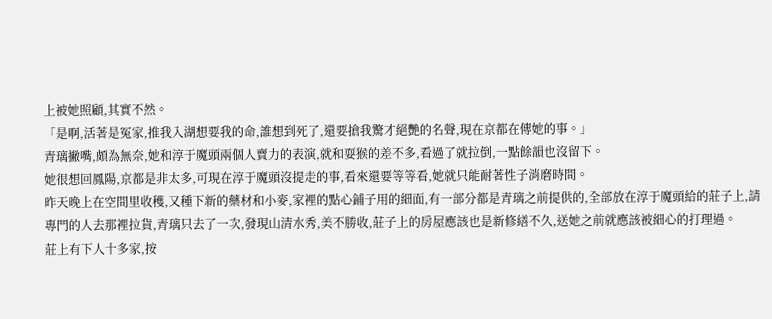上被她照顧,其實不然。
「是啊,活著是冤家,推我入湖想要我的命,誰想到死了,還要搶我驚才絕艷的名聲,現在京都在傳她的事。」
青璃撇嘴,頗為無奈,她和淳于魔頭兩個人賣力的表演,就和耍猴的差不多,看過了就拉倒,一點餘韻也沒留下。
她很想回鳳陽,京都是非太多,可現在淳于魔頭沒提走的事,看來還要等等看,她就只能耐著性子消磨時間。
昨天晚上在空間里收穫,又種下新的藥材和小麥,家裡的點心鋪子用的細面,有一部分都是青璃之前提供的,全部放在淳于魔頭給的莊子上,請專門的人去那裡拉貨,青璃只去了一次,發現山清水秀,美不勝收,莊子上的房屋應該也是新修繕不久,送她之前就應該被細心的打理過。
莊上有下人十多家,按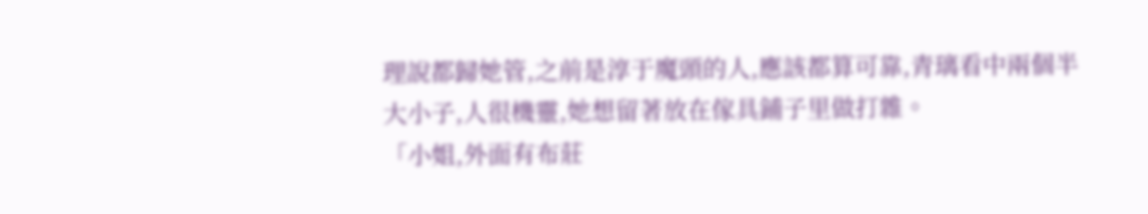理說都歸她管,之前是淳于魔頭的人,應該都算可靠,青璃看中兩個半大小子,人很機靈,她想留著放在傢具鋪子里做打雜。
「小姐,外面有布莊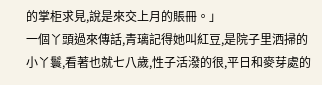的掌柜求見,說是來交上月的賬冊。」
一個丫頭過來傳話,青璃記得她叫紅豆,是院子里洒掃的小丫鬟,看著也就七八歲,性子活潑的很,平日和麥芽處的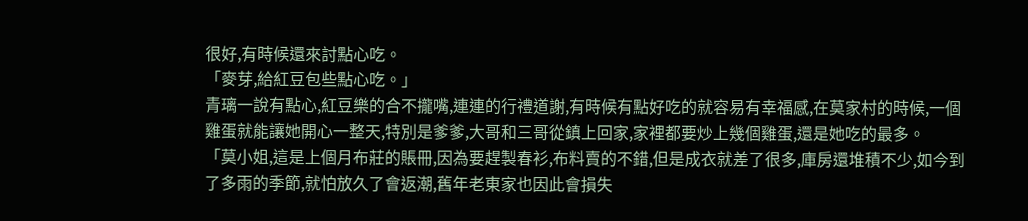很好,有時候還來討點心吃。
「麥芽,給紅豆包些點心吃。」
青璃一說有點心,紅豆樂的合不攏嘴,連連的行禮道謝,有時候有點好吃的就容易有幸福感,在莫家村的時候,一個雞蛋就能讓她開心一整天,特別是爹爹,大哥和三哥從鎮上回家,家裡都要炒上幾個雞蛋,還是她吃的最多。
「莫小姐,這是上個月布莊的賬冊,因為要趕製春衫,布料賣的不錯,但是成衣就差了很多,庫房還堆積不少,如今到了多雨的季節,就怕放久了會返潮,舊年老東家也因此會損失